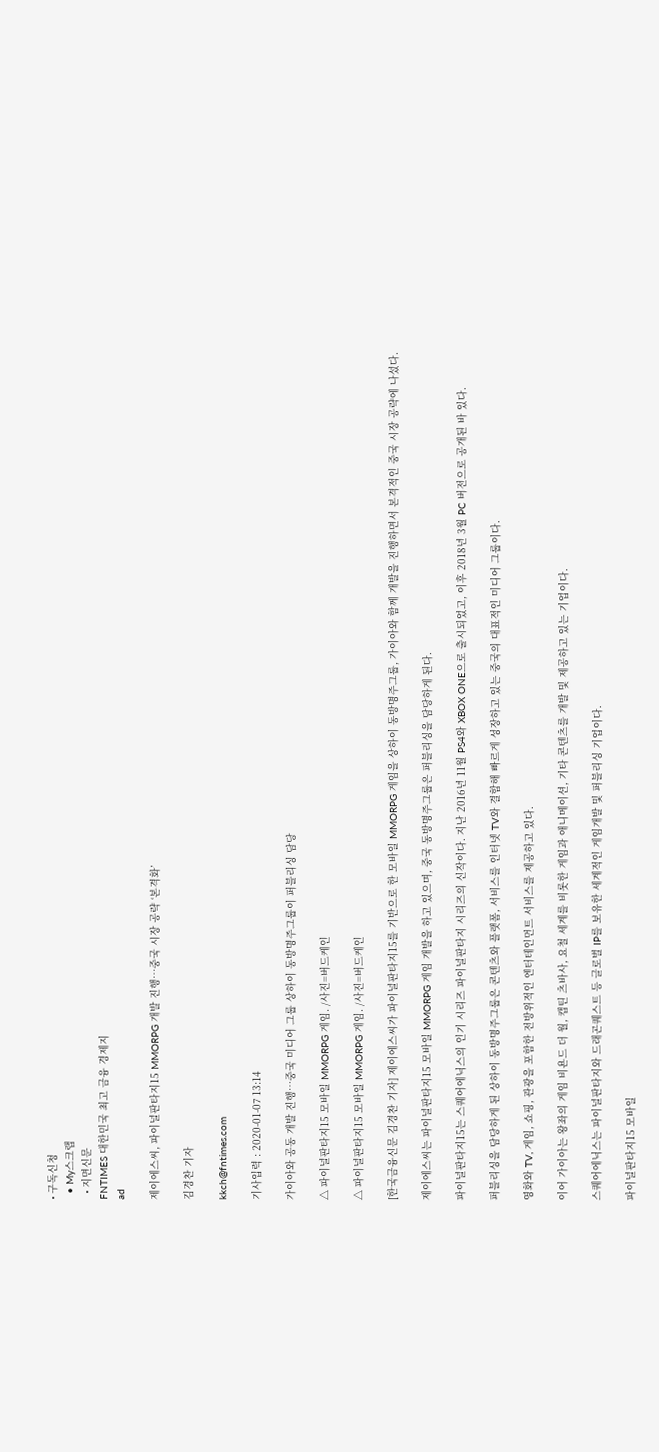• 구독신청
  • My스크랩
  • 지면신문
FNTIMES 대한민국 최고 금융 경제지
ad

제이에스씨, 파이널판타지15 MMORPG 개발 진행…중국 시장 공략 ‘본격화’

김경찬 기자

kkch@fntimes.com

기사입력 : 2020-01-07 13:14

가이아와 공동 개발 진행…중국 미디어 그룹 상하이 동방명주그룹이 퍼블리싱 담당

△ 파이널판타지15 모바일 MMORPG 게임. /사진=버드케인

△ 파이널판타지15 모바일 MMORPG 게임. /사진=버드케인

[한국금융신문 김경찬 기자] 제이에스씨가 파이널판타지15를 기반으로 한 모바일 MMORPG 게임을 상하이 동방명주그룹, 가이아와 함께 개발을 진행하면서 본격적인 중국 시장 공략에 나섰다.

제이에스씨는 파이널판타지15 모바일 MMORPG 게임 개발을 하고 있으며, 중국 동방명주그룹은 퍼블리싱을 담당하게 된다.

파이널판타지15는 스퀘어에닉스의 인기 시리즈 파이널판타지 시리즈의 신작이다. 지난 2016년 11월 PS4와 XBOX ONE으로 출시되었고, 이후 2018년 3월 PC 버전으로 공개된 바 있다.

퍼블리싱을 담당하게 된 상하이 동방명주그룹은 콘텐츠와 플랫폼, 서비스를 인터넷 TV와 결합해 빠르게 성장하고 있는 중국의 대표적인 미디어 그룹이다.

영화와 TV, 게임, 쇼핑, 관광을 포함한 전방위적인 엔터테인먼트 서비스를 제공하고 있다.

이어 가이아는 왕좌의 게임 비욘드 더 월, 캡틴 츠바사, 요철 세계를 비롯한 게임과 애니메이션, 기타 콘텐츠를 개발 및 제공하고 있는 기업이다.

스퀘어에닉스는 파이널판타지와 드래곤퀘스트 등 글로벌 IP를 보유한 세계적인 게임개발 및 퍼블리싱 기업이다.

파이널판타지15 모바일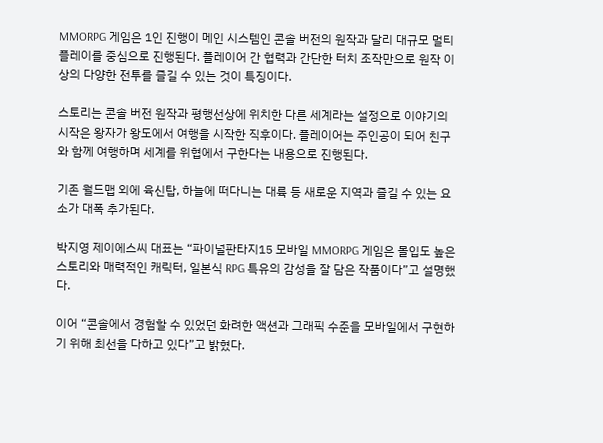MMORPG 게임은 1인 진행이 메인 시스템인 콘솔 버전의 원작과 달리 대규모 멀티플레이를 중심으로 진행된다. 플레이어 간 협력과 간단한 터치 조작만으로 원작 이상의 다양한 전투를 즐길 수 있는 것이 특징이다.

스토리는 콘솔 버전 원작과 평행선상에 위치한 다른 세계라는 설정으로 이야기의 시작은 왕자가 왕도에서 여행을 시작한 직후이다. 플레이어는 주인공이 되어 친구와 함께 여행하며 세계를 위협에서 구한다는 내용으로 진행된다.

기존 월드맵 외에 육신탑, 하늘에 떠다니는 대륙 등 새로운 지역과 즐길 수 있는 요소가 대폭 추가된다.

박지영 제이에스씨 대표는 “파이널판타지15 모바일 MMORPG 게임은 몰입도 높은 스토리와 매력적인 캐릭터, 일본식 RPG 특유의 감성을 잘 담은 작품이다”고 설명했다.

이어 “콘솔에서 경험할 수 있었던 화려한 액션과 그래픽 수준을 모바일에서 구현하기 위해 최선을 다하고 있다”고 밝혔다.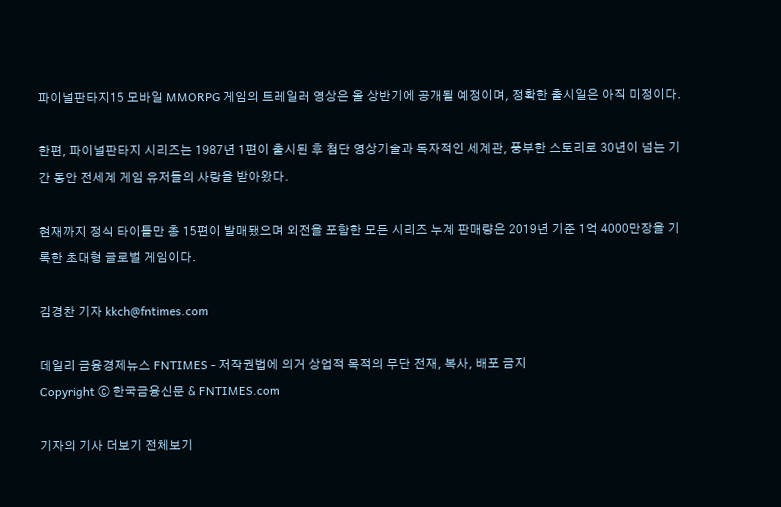파이널판타지15 모바일 MMORPG 게임의 트레일러 영상은 올 상반기에 공개될 예정이며, 정확한 출시일은 아직 미정이다.

한편, 파이널판타지 시리즈는 1987년 1편이 출시된 후 첨단 영상기술과 독자적인 세계관, 풍부한 스토리로 30년이 넘는 기간 동안 전세계 게임 유저들의 사랑을 받아왔다.

현재까지 정식 타이틀만 총 15편이 발매됐으며 외전을 포함한 모든 시리즈 누계 판매량은 2019년 기준 1억 4000만장을 기록한 초대형 글로벌 게임이다.

김경찬 기자 kkch@fntimes.com

데일리 금융경제뉴스 FNTIMES - 저작권법에 의거 상업적 목적의 무단 전재, 복사, 배포 금지
Copyright ⓒ 한국금융신문 & FNTIMES.com

기자의 기사 더보기 전체보기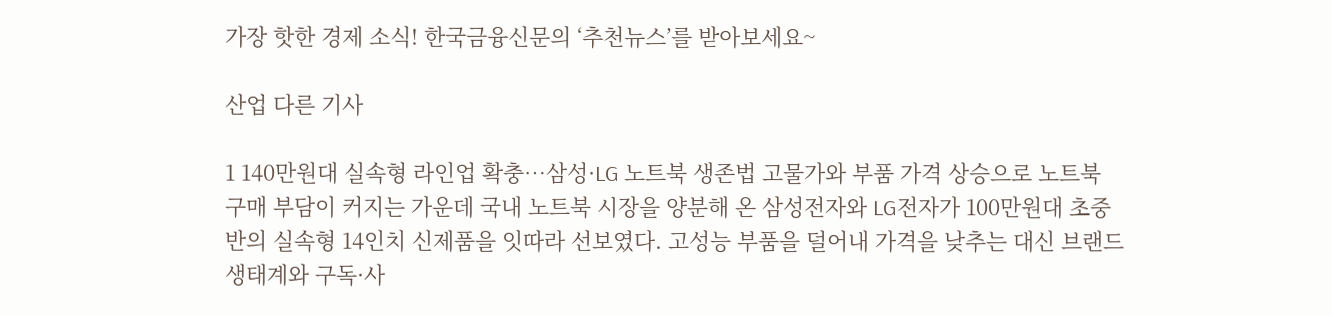가장 핫한 경제 소식! 한국금융신문의 ‘추천뉴스’를 받아보세요~

산업 다른 기사

1 140만원대 실속형 라인업 확충…삼성·LG 노트북 생존법 고물가와 부품 가격 상승으로 노트북 구매 부담이 커지는 가운데 국내 노트북 시장을 양분해 온 삼성전자와 LG전자가 100만원대 초중반의 실속형 14인치 신제품을 잇따라 선보였다. 고성능 부품을 덜어내 가격을 낮추는 대신 브랜드 생태계와 구독·사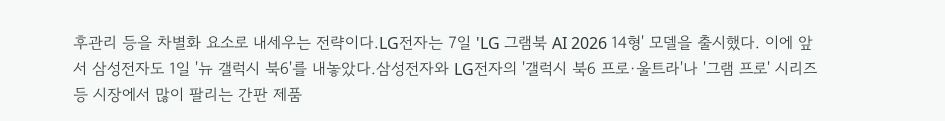후관리 등을 차별화 요소로 내세우는 전략이다.LG전자는 7일 'LG 그램북 AI 2026 14형' 모델을 출시했다. 이에 앞서 삼성전자도 1일 '뉴 갤럭시 북6'를 내놓았다.삼성전자와 LG전자의 '갤럭시 북6 프로·울트라'나 '그램 프로' 시리즈 등 시장에서 많이 팔리는 간판 제품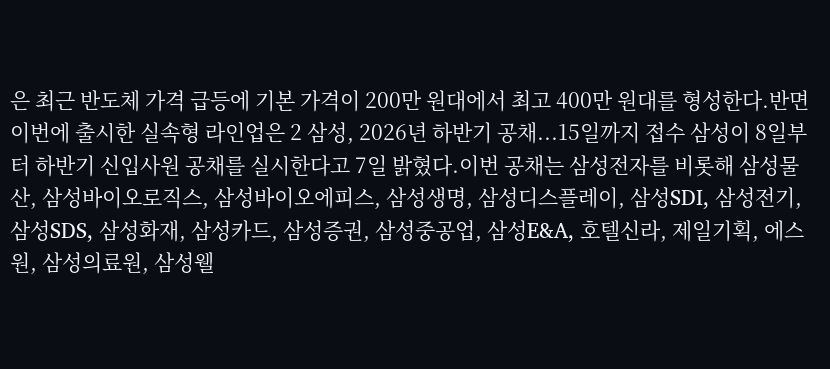은 최근 반도체 가격 급등에 기본 가격이 200만 원대에서 최고 400만 원대를 형성한다.반면 이번에 출시한 실속형 라인업은 2 삼성, 2026년 하반기 공채...15일까지 접수 삼성이 8일부터 하반기 신입사원 공채를 실시한다고 7일 밝혔다.이번 공채는 삼성전자를 비롯해 삼성물산, 삼성바이오로직스, 삼성바이오에피스, 삼성생명, 삼성디스플레이, 삼성SDI, 삼성전기, 삼성SDS, 삼성화재, 삼성카드, 삼성증권, 삼성중공업, 삼성E&A, 호텔신라, 제일기획, 에스원, 삼성의료원, 삼성웰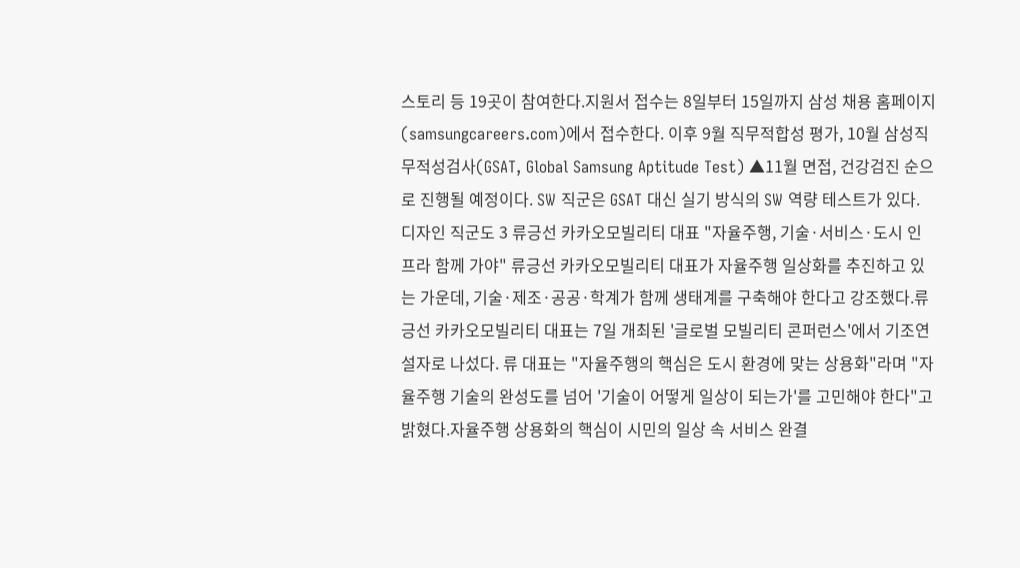스토리 등 19곳이 참여한다.지원서 접수는 8일부터 15일까지 삼성 채용 홈페이지(samsungcareers.com)에서 접수한다. 이후 9월 직무적합성 평가, 10월 삼성직무적성검사(GSAT, Global Samsung Aptitude Test) ▲11월 면접, 건강검진 순으로 진행될 예정이다. SW 직군은 GSAT 대신 실기 방식의 SW 역량 테스트가 있다. 디자인 직군도 3 류긍선 카카오모빌리티 대표 "자율주행, 기술·서비스·도시 인프라 함께 가야" 류긍선 카카오모빌리티 대표가 자율주행 일상화를 추진하고 있는 가운데, 기술·제조·공공·학계가 함께 생태계를 구축해야 한다고 강조했다.류긍선 카카오모빌리티 대표는 7일 개최된 '글로벌 모빌리티 콘퍼런스'에서 기조연설자로 나섰다. 류 대표는 "자율주행의 핵심은 도시 환경에 맞는 상용화"라며 "자율주행 기술의 완성도를 넘어 '기술이 어떻게 일상이 되는가'를 고민해야 한다"고 밝혔다.자율주행 상용화의 핵심이 시민의 일상 속 서비스 완결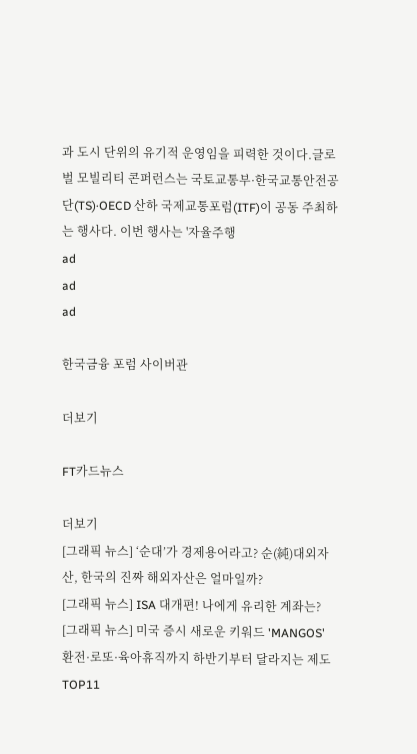과 도시 단위의 유기적 운영임을 피력한 것이다.글로벌 모빌리티 콘퍼런스는 국토교통부·한국교통안전공단(TS)·OECD 산하 국제교통포럼(ITF)이 공동 주최하는 행사다. 이번 행사는 '자율주행
ad
ad
ad

한국금융 포럼 사이버관

더보기

FT카드뉴스

더보기
[그래픽 뉴스] ‘순대’가 경제용어라고? 순(純)대외자산, 한국의 진짜 해외자산은 얼마일까?
[그래픽 뉴스] ISA 대개편! 나에게 유리한 계좌는?
[그래픽 뉴스] 미국 증시 새로운 키워드 'MANGOS'
환전·로또·육아휴직까지 하반기부터 달라지는 제도 TOP11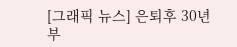[그래픽 뉴스] 은퇴후 30년 부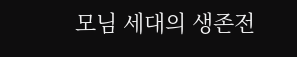모님 세대의 생존전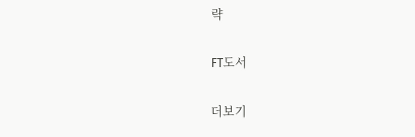략

FT도서

더보기